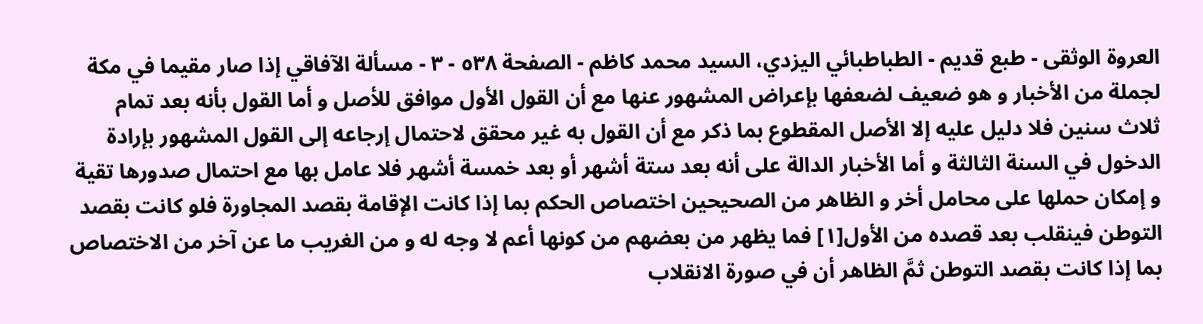العروة الوثقى - طبع قديم - الطباطبائي اليزدي، السيد محمد كاظم - الصفحة ٥٣٨ - ٣ - مسألة الآفاقي إذا صار مقيما في مكة
لجملة من الأخبار و هو ضعيف لضعفها بإعراض المشهور عنها مع أن القول الأول موافق للأصل و أما القول بأنه بعد تمام ثلاث سنين فلا دليل عليه إلا الأصل المقطوع بما ذكر مع أن القول به غير محقق لاحتمال إرجاعه إلى القول المشهور بإرادة الدخول في السنة الثالثة و أما الأخبار الدالة على أنه بعد ستة أشهر أو بعد خمسة أشهر فلا عامل بها مع احتمال صدورها تقية و إمكان حملها على محامل أخر و الظاهر من الصحيحين اختصاص الحكم بما إذا كانت الإقامة بقصد المجاورة فلو كانت بقصد التوطن فينقلب بعد قصده من الأول[١] فما يظهر من بعضهم من كونها أعم لا وجه له و من الغريب ما عن آخر من الاختصاص بما إذا كانت بقصد التوطن ثمَّ الظاهر أن في صورة الانقلاب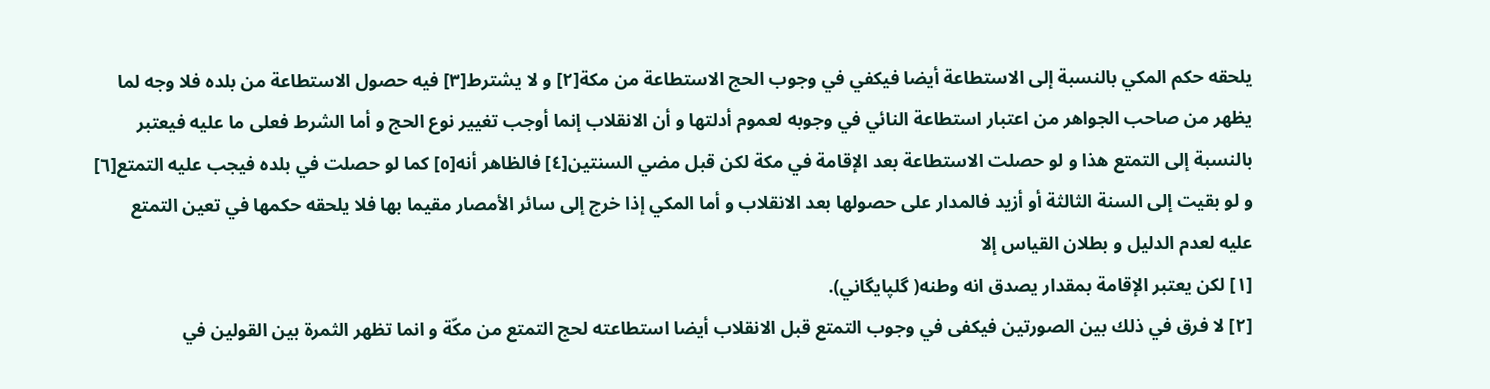يلحقه حكم المكي بالنسبة إلى الاستطاعة أيضا فيكفي في وجوب الحج الاستطاعة من مكة[٢] و لا يشترط[٣] فيه حصول الاستطاعة من بلده فلا وجه لما يظهر من صاحب الجواهر من اعتبار استطاعة النائي في وجوبه لعموم أدلتها و أن الانقلاب إنما أوجب تغيير نوع الحج و أما الشرط فعلى ما عليه فيعتبر بالنسبة إلى التمتع هذا و لو حصلت الاستطاعة بعد الإقامة في مكة لكن قبل مضي السنتين[٤] فالظاهر أنه[٥] كما لو حصلت في بلده فيجب عليه التمتع[٦] و لو بقيت إلى السنة الثالثة أو أزيد فالمدار على حصولها بعد الانقلاب و أما المكي إذا خرج إلى سائر الأمصار مقيما بها فلا يلحقه حكمها في تعين التمتع عليه لعدم الدليل و بطلان القياس إلا
[١] لكن يعتبر الإقامة بمقدار يصدق انه وطنه( گلپايگاني).
[٢] لا فرق في ذلك بين الصورتين فيكفى في وجوب التمتع قبل الانقلاب أيضا استطاعته لحج التمتع من مكّة و انما تظهر الثمرة بين القولين في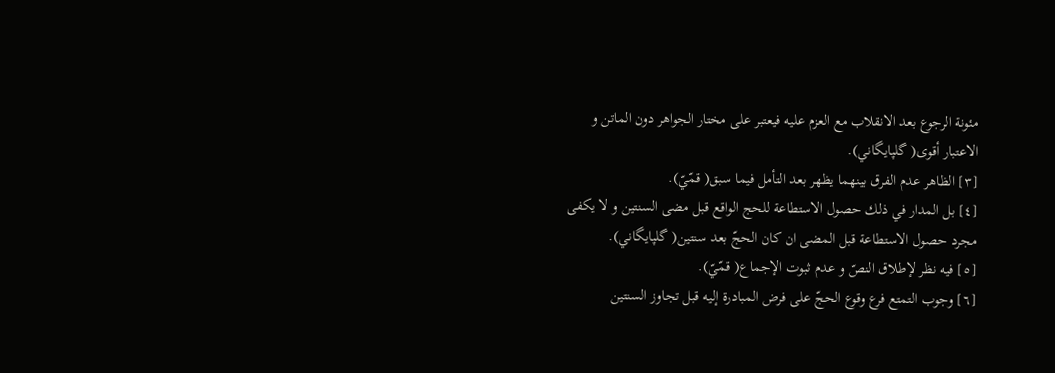مئونة الرجوع بعد الانقلاب مع العزم عليه فيعتبر على مختار الجواهر دون الماتن و الاعتبار أقوى( گلپايگاني).
[٣] الظاهر عدم الفرق بينهما يظهر بعد التأمل فيما سبق( قمّيّ).
[٤] بل المدار في ذلك حصول الاستطاعة للحج الواقع قبل مضى السنتين و لا يكفى مجرد حصول الاستطاعة قبل المضى ان كان الحجّ بعد سنتين( گلپايگاني).
[٥] فيه نظر لإطلاق النصّ و عدم ثبوت الإجماع( قمّيّ).
[٦] وجوب التمتع فرع وقوع الحجّ على فرض المبادرة إليه قبل تجاوز السنتين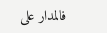فالمدار على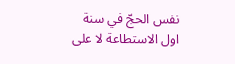نفس الحجّ في سنة اول الاستطاعة لا على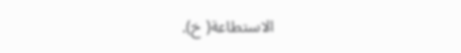الاستطاعة( خ).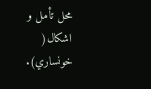محل تأمل و اشكال( خونساري).